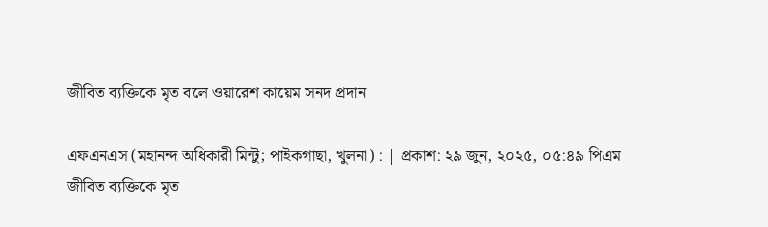জীবিত ব্যক্তিকে মৃত বলে ওয়ারেশ কায়েম সনদ প্রদান

এফএনএস (মহানন্দ অধিকারী মিন্টু; পাইকগাছা, খুলনা) : | প্রকাশ: ২৯ জুন, ২০২৫, ০৫:৪৯ পিএম
জীবিত ব্যক্তিকে মৃত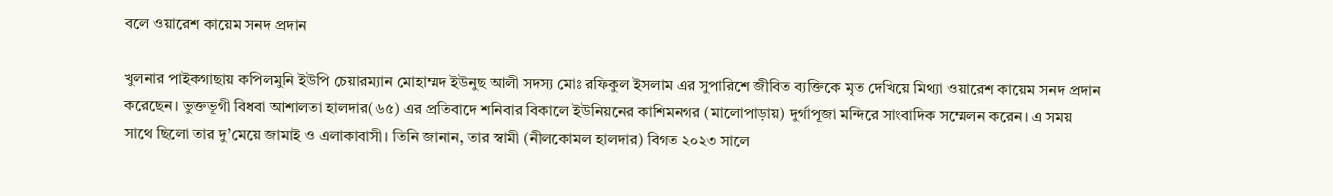বলে ওয়ারেশ কায়েম সনদ প্রদান

খুলনার পাইকগাছায় কপিলমুনি ইউপি চেয়ারম্যান মোহাম্মদ ইউনুছ আলী সদস্য মোঃ রফিকুল ইসলাম এর সুপারিশে জীবিত ব্যক্তিকে মৃত দেখিয়ে মিথ্যা ওয়ারেশ কায়েম সনদ প্রদান করেছেন। ভুক্তভূগী বিধবা আশালতা হালদার(৬৫) এর প্রতিবাদে শনিবার বিকালে ইউনিয়নের কাশিমনগর (মালোপাড়ায়) দুর্গাপূজা মন্দিরে সাংবাদিক সম্মেলন করেন। এ সময় সাথে ছিলো তার দু’মেয়ে জামাই ও এলাকাবাসী। তিনি জানান, তার স্বামী (নীলকোমল হালদার) বিগত ২০২৩ সালে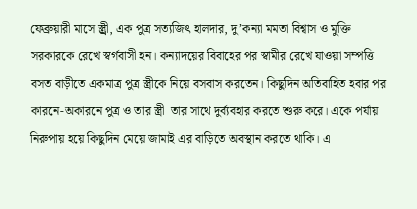ফেব্রুয়ারী মাসে স্ত্র্রী, এক পুত্র সত্যজিৎ হালদার, দু’কন্যা মমতা বিশ্বাস ও মুক্তি সরকারকে রেখে স্বর্গবাসী হন। কন্যাদয়ের বিবাহের পর স্বামীর রেখে যাওয়া সম্পত্তি বসত বাড়ীতে একমাত্র পুত্র স্ত্রীকে নিয়ে বসবাস করতেন। কিছুদিন অতিবাহিত হবার পর কারনে-অকারনে পুত্র ও তার স্ত্রী  তার সাথে দুর্ব্যবহার করতে শুরু করে। একে পর্যায় নিরুপায় হয়ে কিছুদিন মেয়ে জামাই এর বাড়িতে অবস্থান করতে থাকি। এ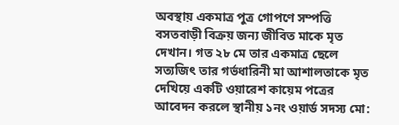অবস্থায় একমাত্র পুত্র গোপণে সম্পত্তি বসতবাড়ী বিক্রয় জন্য জীবিত মাকে মৃত দেখান। গত ২৮ মে তার একমাত্র ছেলে সত্যজিৎ তার গর্ভধারিনী মা আশালতাকে মৃত দেখিয়ে একটি ওয়ারেশ কায়েম পত্রের আবেদন করলে স্থানীয় ১নং ওয়ার্ড সদস্য মো: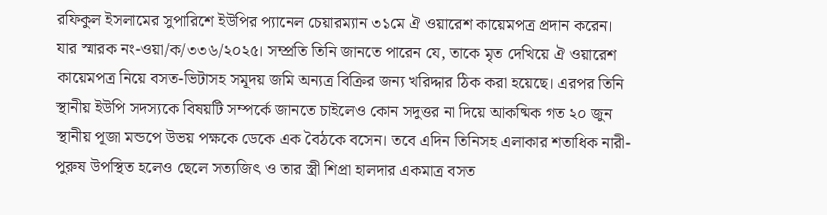রফিকুল ইসলামের সুপারিশে ইউপির প্যানেল চেয়ারম্যান ৩১মে ঐ ওয়ারেশ কায়েমপত্র প্রদান করেন। যার স্মারক নং-ওয়া/ক/৩৩৬/২০২৫। সম্প্রতি তিনি জানতে পারেন যে, তাকে মৃত দেখিয়ে ঐ ওয়ারেশ কায়েমপত্র নিয়ে বসত-ভিটাসহ সমূদয় জমি অন্যত্র বিক্রির জন্য খরিদ্দার ঠিক করা হয়েছে। এরপর তিনি স্থানীয় ইউপি সদস্যকে বিষয়টি সম্পর্কে জানতে চাইলেও কোন সদুত্তর না দিয়ে আকষ্মিক গত ২০ জুন স্থানীয় পূজা মন্ডপে উভয় পক্ষকে ডেকে এক বৈঠকে বসেন। তবে এদিন তিনিসহ এলাকার শতাধিক নারী-পুরুষ উপস্থিত হলেও ছেলে সত্যজিৎ ও তার স্ত্রী শিপ্রা হালদার একমাত্র বসত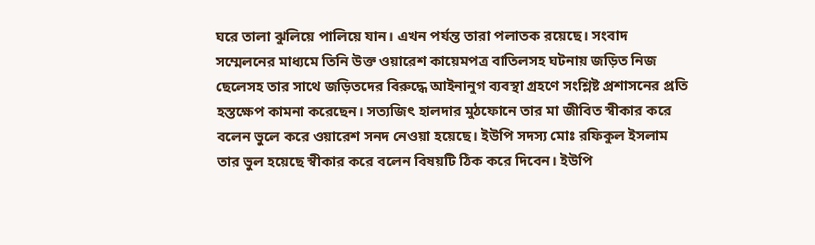ঘরে তালা ঝুলিয়ে পালিয়ে যান। এখন পর্যন্ত তারা পলাতক রয়েছে। সংবাদ সম্মেলনের মাধ্যমে তিনি উক্ত ওয়ারেশ কায়েমপত্র বাতিলসহ ঘটনায় জড়িত নিজ ছেলেসহ তার সাথে জড়িতদের বিরুদ্ধে আইনানুগ ব্যবস্থা গ্রহণে সংশ্লিষ্ট প্রশাসনের প্রতি হস্তক্ষেপ কামনা করেছেন। সত্যজিৎ হালদার মুঠফোনে তার মা জীবিত স্বীকার করে বলেন ভুলে করে ওয়ারেশ সনদ নেওয়া হয়েছে। ইউপি সদস্য মোঃ রফিকুল ইসলাম তার ভুল হয়েছে স্বীকার করে বলেন বিষয়টি ঠিক করে দিবেন। ইউপি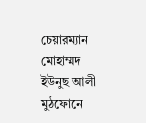চেয়ারম্যান মোহাম্মদ ইউনুছ আলী মুঠফোনে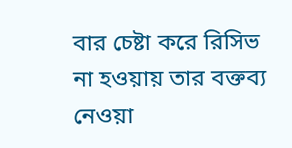বার চেষ্টা করে রিসিভ না হওয়ায় তার বক্তব্য নেওয়া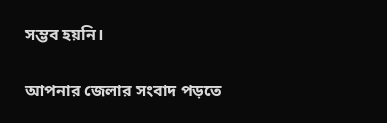সম্ভব হয়নি।

আপনার জেলার সংবাদ পড়তে